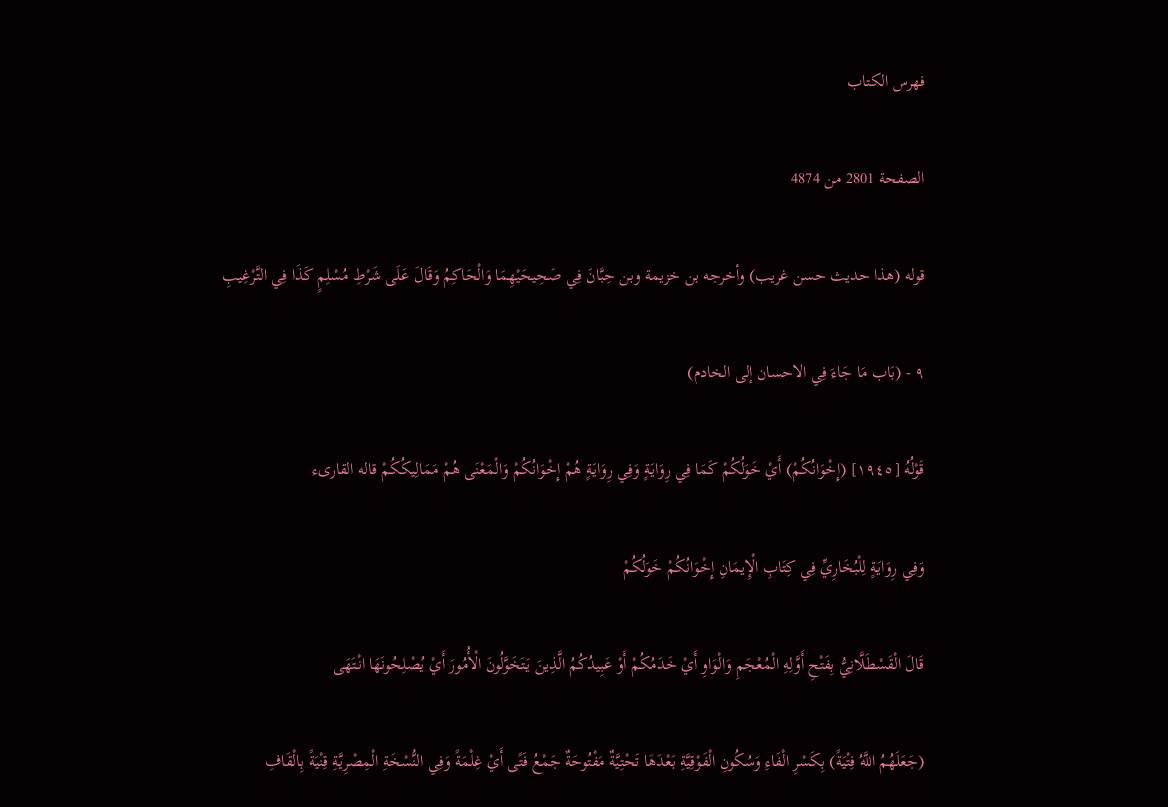فهرس الكتاب

الصفحة 2801 من 4874

قوله (هذا حديث حسن غريب) وأخرجه بن خزيمة وبن حِبَّانَ فِي صَحِيحَيْهِمَا وَالْحَاكِمُ وَقَالَ عَلَى شَرْطِ مُسْلِمٍ كَذَا فِي التَّرْغِيبِ

٩ - (بَاب مَا جَاءَ فِي الاحسان إلى الخادم)

قَوْلُهُ [١٩٤٥] (إِخْوَانُكُمْ) أَيْ خَوَلُكُمْ كَمَا فِي رِوَايَةٍ وَفِي رِوَايَةٍ هُمْ إِخْوَانُكُمْ وَالْمَعْنَى هُمْ مَمَالِيكُكُمْ قاله القارىء

وَفِي رِوَايَةٍ لِلْبُخَارِيِّ فِي كِتَابِ الْإِيمَانِ إِخْوَانُكُمْ خَوَلُكُمْ

قَالَ الْقَسْطَلَّانِيُّ بِفَتْحِ أَوَّلِهِ الْمُعْجَمِ وَالْوَاوِ أَيْ خَدَمُكُمْ أَوْ عَبِيدُكُمُ الَّذِينَ يَتَخَوَّلُونَ الْأُمُورَ أَيْ يُصْلِحُونَهَا انْتَهَى

(جَعَلَهُمُ اللَّهُ فِتْيَةً) بِكَسْرِ الْفَاءِ وَسُكُونِ الْفَوْقِيَّةِ بَعْدَهَا تَحْتِيَّةٌ مَفْتُوحَةٌ جَمْعُ فَتًى أَيْ غِلْمَةً وَفِي النُّسْخَةِ الْمِصْرِيَّةِ قِنْيَةً بِالْقَافِ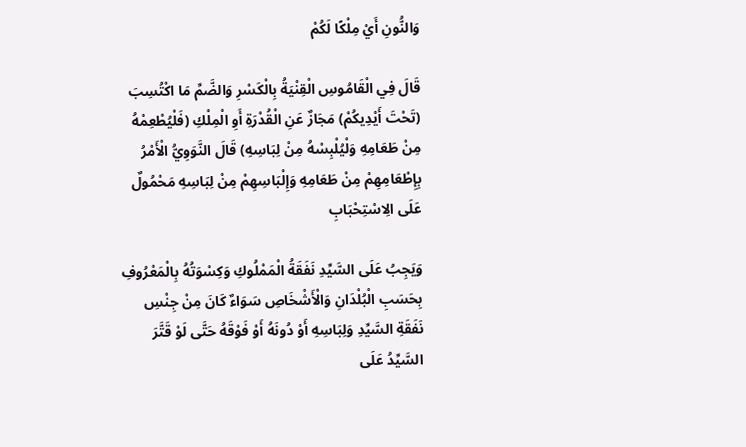وَالنُّونِ أَيْ مِلْكًا لَكُمْ

قَالَ فِي الْقَامُوسِ الْقِنْيَةُ بِالْكَسْرِ وَالضَّمِّ مَا اكْتُسِبَ (تَحْتَ أَيْدِيكُمْ) مَجَازٌ عَنِ الْقُدْرَةِ أَوِ الْمِلْكِ (فَلْيُطْعِمْهُ مِنْ طَعَامِهِ وَلْيُلْبِسْهُ مِنْ لِبَاسِهِ) قَالَ النَّوَوِيُّ الْأَمْرُ بِإِطْعَامِهِمْ مِنْ طَعَامِهِ وَإِلْبَاسِهِمْ مِنْ لِبَاسِهِ مَحْمُولٌ عَلَى الِاسْتِحْبَابِ

وَيَجِبُ عَلَى السَّيِّدِ نَفَقَةُ الْمَمْلُوكِ وَكِسْوَتُهُ بِالْمَعْرُوفِ بِحَسَبِ الْبُلْدَانِ وَالْأَشْخَاصِ سَوَاءٌ كَانَ مِنْ جِنْسِ نَفَقَةِ السَّيِّدِ وَلِبَاسِهِ أَوْ دُونَهُ أَوْ فَوْقَهُ حَتَّى لَوْ قَتَّرَ السَّيِّدُ عَلَى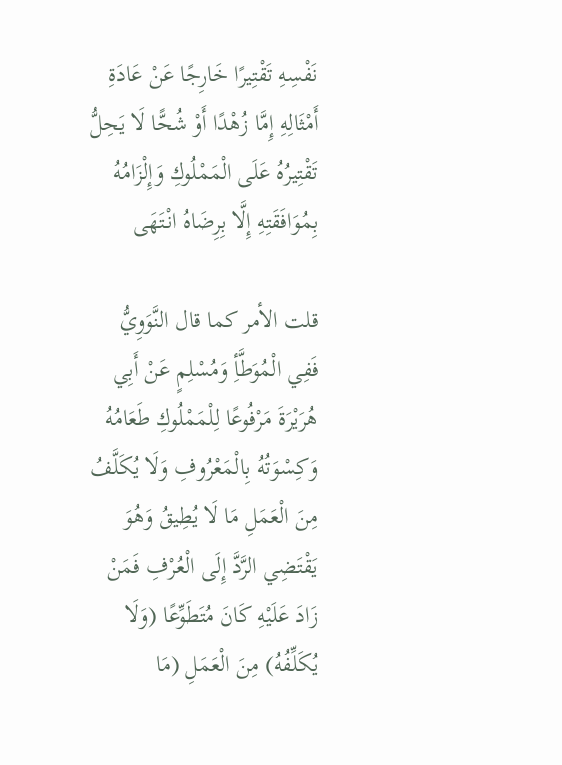نَفْسِهِ تَقْتِيرًا خَارِجًا عَنْ عَادَةِ أَمْثَالِهِ إِمَّا زُهْدًا أَوْ شُحًّا لَا يَحِلُّ تَقْتِيرُهُ عَلَى الْمَمْلُوكِ وَإِلْزَامُهُ بِمُوَافَقَتِهِ إِلَّا بِرِضَاهُ انْتَهَى

قلت الأمر كما قال النَّوَوِيُّ فَفِي الْمُوَطَّأِ وَمُسْلِمٍ عَنْ أَبِي هُرَيْرَةَ مَرْفُوعًا لِلْمَمْلُوكِ طَعَامُهُ وَكِسْوَتُهُ بِالْمَعْرُوفِ وَلَا يُكَلَّفُ مِنَ الْعَمَلِ مَا لَا يُطِيقُ وَهُوَ يَقْتَضِي الرَّدَّ إِلَى الْعُرْفِ فَمَنْ زَادَ عَلَيْهِ كَانَ مُتَطَوِّعًا (وَلَا يُكَلِّفُهُ) مِنَ الْعَمَلِ (مَا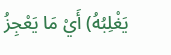يَغْلِبُهُ) أَيْ مَا يَعْجِزُ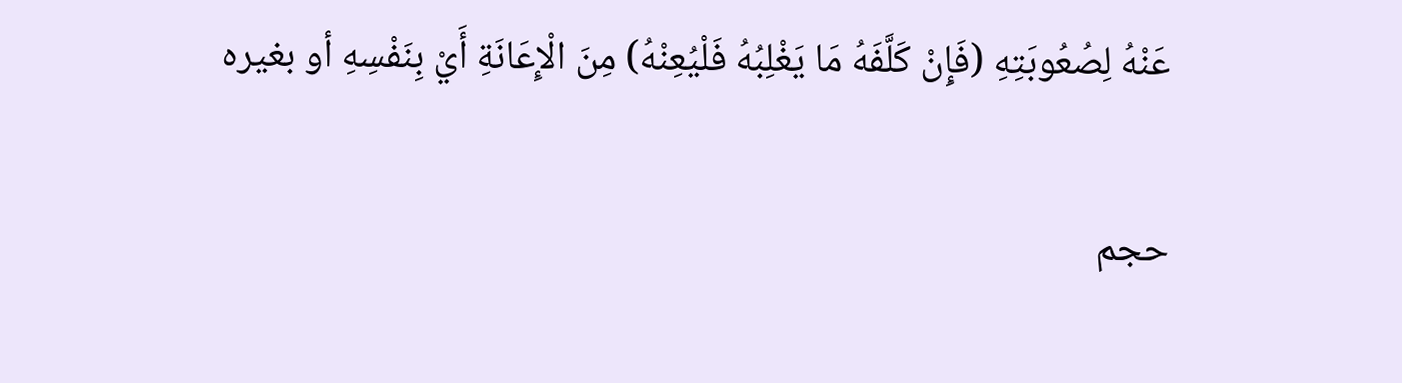عَنْهُ لِصُعُوبَتِهِ (فَإِنْ كَلَّفَهُ مَا يَغْلِبُهُ فَلْيُعِنْهُ) مِنَ الْإِعَانَةِ أَيْ بِنَفْسِهِ أو بغيره

حجم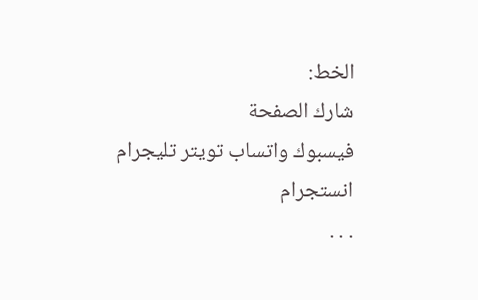الخط:
شارك الصفحة
فيسبوك واتساب تويتر تليجرام انستجرام
. . .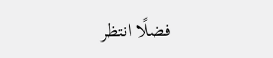فضلًا انتظر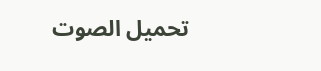تحميل الصوت